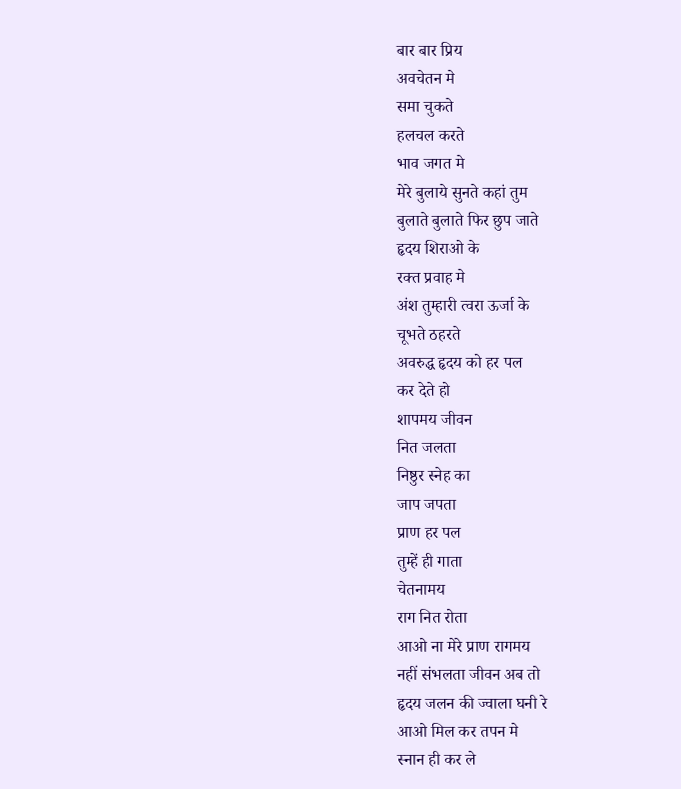बार बार प्रिय
अवचेतन मे
समा चुकते
हलचल करते
भाव जगत मे
मेरे बुलाये सुनते कहां तुम
बुलाते बुलाते फिर छुप जाते
हृदय शिराओ के
रक्त प्रवाह मे
अंश तुम्हारी त्वरा ऊर्जा के
चूभते ठहरते
अवरुद्ध हृदय को हर पल
कर देते हो
शापमय जीवन
नित जलता
निष्ठुर स्नेह का
जाप जपता
प्राण हर पल
तुम्हें ही गाता
चेतनामय
राग नित रोता
आओ ना मेरे प्राण रागमय
नहीं संभलता जीवन अब तो
हृदय जलन की ज्वाला घनी रे
आओ मिल कर तपन मे
स्नान ही कर ले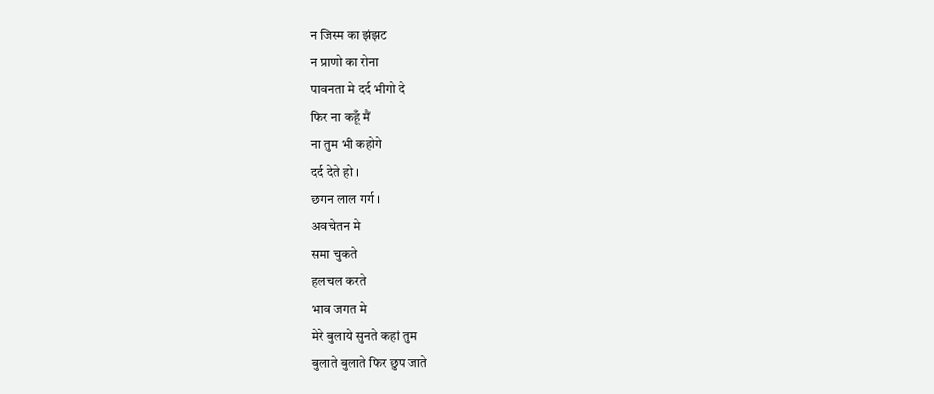न जिस्म का झंझट
न प्राणो का रोना
पावनता मे दर्द भीगो दे
फिर ना कहूँ मैं
ना तुम भी कहोगे
दर्द देते हो ।
छगन लाल गर्ग ।
अवचेतन मे
समा चुकते
हलचल करते
भाव जगत मे
मेरे बुलाये सुनते कहां तुम
बुलाते बुलाते फिर छुप जाते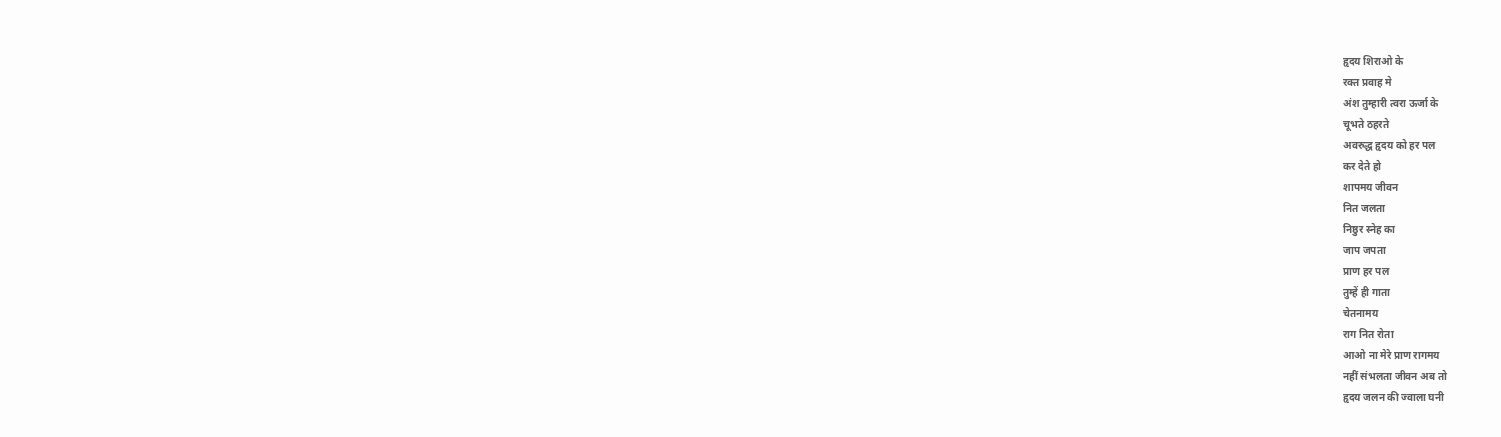हृदय शिराओ के
रक्त प्रवाह मे
अंश तुम्हारी त्वरा ऊर्जा के
चूभते ठहरते
अवरुद्ध हृदय को हर पल
कर देते हो
शापमय जीवन
नित जलता
निष्ठुर स्नेह का
जाप जपता
प्राण हर पल
तुम्हें ही गाता
चेतनामय
राग नित रोता
आओ ना मेरे प्राण रागमय
नहीं संभलता जीवन अब तो
हृदय जलन की ज्वाला घनी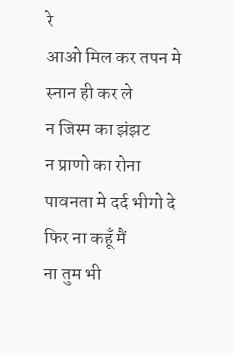रे
आओ मिल कर तपन मे
स्नान ही कर ले
न जिस्म का झंझट
न प्राणो का रोना
पावनता मे दर्द भीगो दे
फिर ना कहूँ मैं
ना तुम भी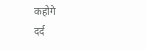कहोगे
दर्द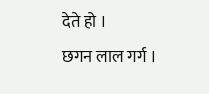देते हो ।
छगन लाल गर्ग ।